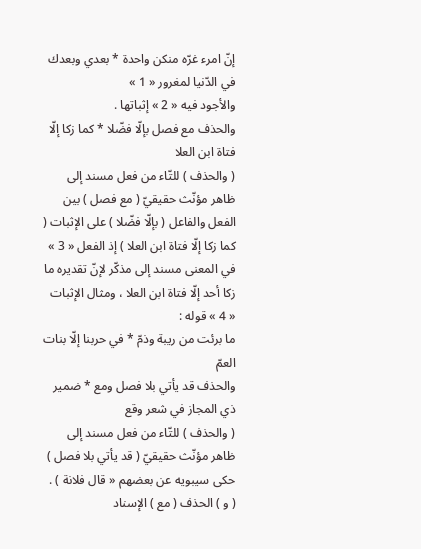إنّ امرء غرّه منكن واحدة * بعدي وبعدك في الدّنيا لمغرور « 1 »
والأجود فيه « 2 » إثباتها .
والحذف مع فصل بإلّا فضّلا * كما زكا إلّا فتاة ابن العلا
( والحذف ) للتّاء من فعل مسند إلى ظاهر مؤنّث حقيقيّ ( مع فصل ) بين الفعل والفاعل ( بإلّا فضّلا ) على الإثبات ( كما زكا إلّا فتاة ابن العلا ) إذ الفعل « 3 » في المعنى مسند إلى مذكّر لإنّ تقديره ما زكا أحد إلّا فتاة ابن العلا ، ومثال الإثبات « 4 » قوله :
ما برئت من ريبة وذمّ * في حربنا إلّا بنات العمّ
والحذف قد يأتي بلا فصل ومع * ضمير ذي المجاز في شعر وقع
( والحذف ) للتّاء من فعل مسند إلى ظاهر مؤنّث حقيقيّ ( قد يأتي بلا فصل ) حكى سيبويه عن بعضهم « قال فلانة ) .
( و ) الحذف ( مع ) الإسناد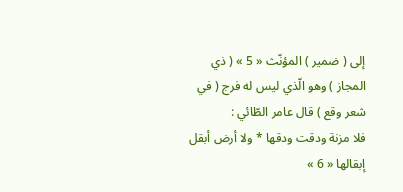إلى ( ضمير ) المؤنّث « 5 » ( ذي المجاز ) وهو الّذي ليس له فرج ( في شعر وقع ) قال عامر الطّائي :
فلا مزنة ودقت ودقها * ولا أرض أبقل إبقالها « 6 »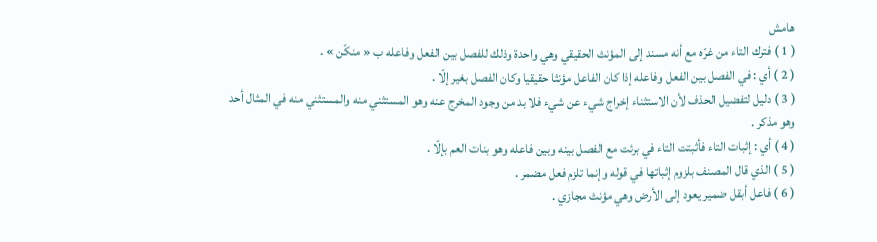هامش
( 1 ) فترك التاء من غرّه مع أنه مسند إلى المؤنث الحقيقي وهي واحدة وذلك للفصل بين الفعل وفاعله ب « منكّن » .
( 2 ) أي : في الفصل بين الفعل وفاعله إذا كان الفاعل مؤنثا حقيقيا وكان الفصل بغير إلّا .
( 3 ) دليل لتفضيل الحذف لأن الاستثناء إخراج شيء عن شيء فلا بد من وجود المخرج عنه وهو المستثني منه والمستثني منه في المثال أحد وهو مذكر .
( 4 ) أي : إثبات التاء فأثبتت التاء في برئت مع الفصل بينه وبين فاعله وهو بنات العم بإلّا .
( 5 ) الذي قال المصنف بلزوم إثباتها في قوله وإنما تلزم فعل مضمر .
( 6 ) فاعل أبقل ضمير يعود إلى الأرض وهي مؤنث مجازي .